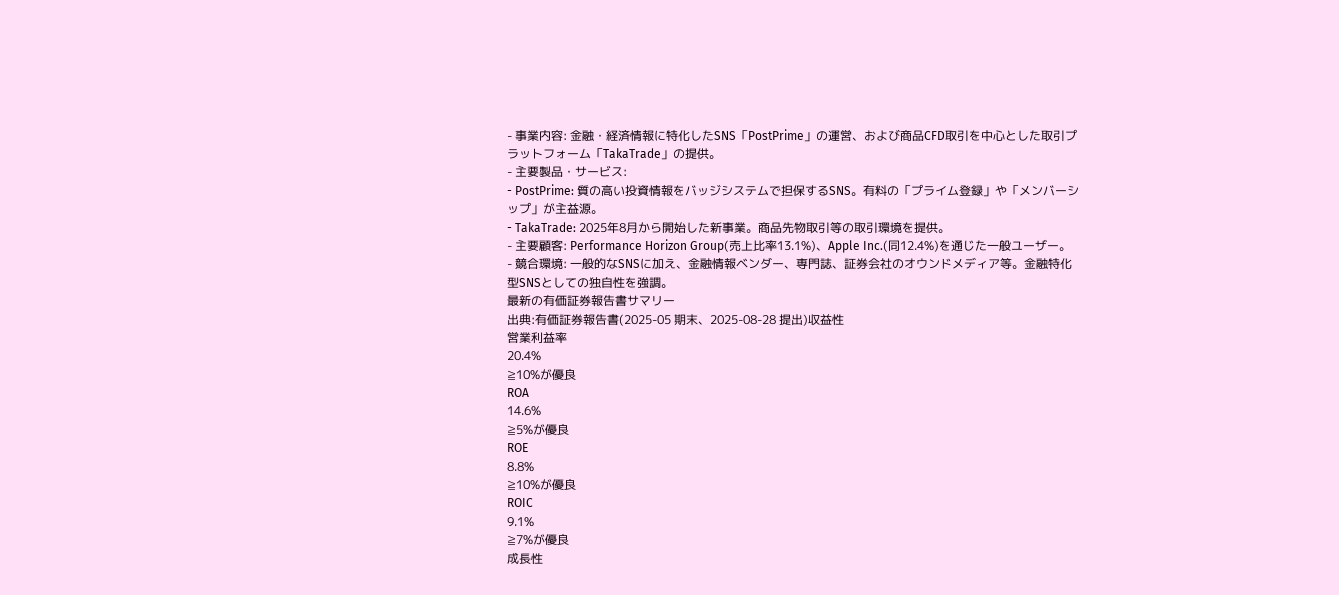- 事業内容: 金融・経済情報に特化したSNS「PostPrime」の運営、および商品CFD取引を中心とした取引プラットフォーム「TakaTrade」の提供。
- 主要製品・サービス:
- PostPrime: 質の高い投資情報をバッジシステムで担保するSNS。有料の「プライム登録」や「メンバーシップ」が主益源。
- TakaTrade: 2025年8月から開始した新事業。商品先物取引等の取引環境を提供。
- 主要顧客: Performance Horizon Group(売上比率13.1%)、Apple Inc.(同12.4%)を通じた一般ユーザー。
- 競合環境: 一般的なSNSに加え、金融情報ベンダー、専門誌、証券会社のオウンドメディア等。金融特化型SNSとしての独自性を強調。
最新の有価証券報告書サマリー
出典:有価証券報告書(2025-05 期末、2025-08-28 提出)収益性
営業利益率
20.4%
≧10%が優良
ROA
14.6%
≧5%が優良
ROE
8.8%
≧10%が優良
ROIC
9.1%
≧7%が優良
成長性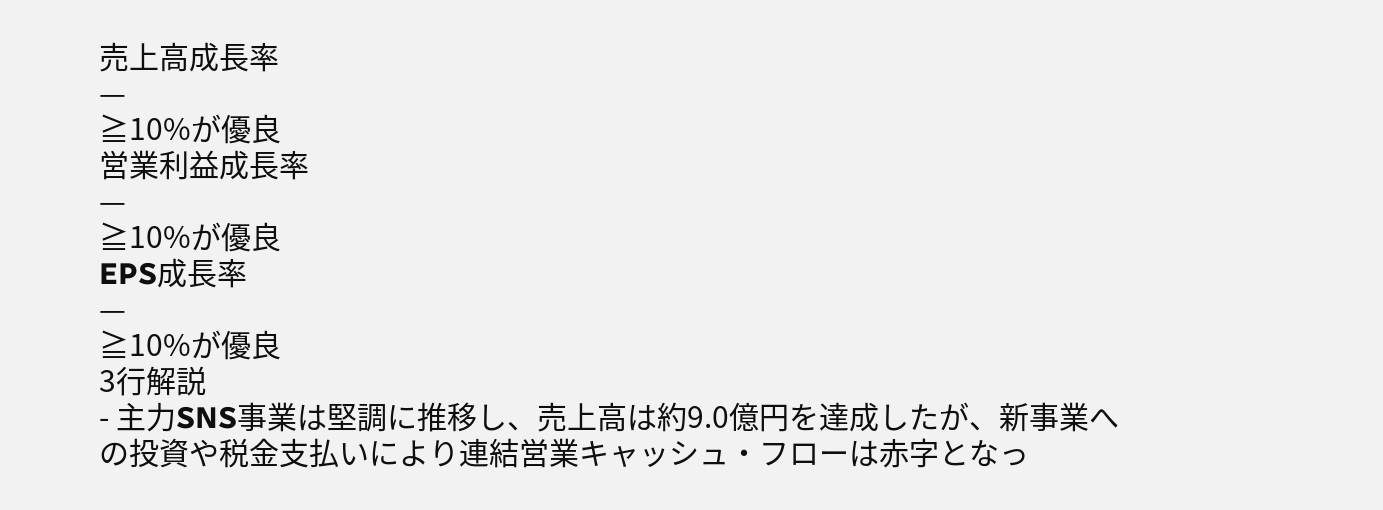売上高成長率
—
≧10%が優良
営業利益成長率
—
≧10%が優良
EPS成長率
—
≧10%が優良
3行解説
- 主力SNS事業は堅調に推移し、売上高は約9.0億円を達成したが、新事業への投資や税金支払いにより連結営業キャッシュ・フローは赤字となっ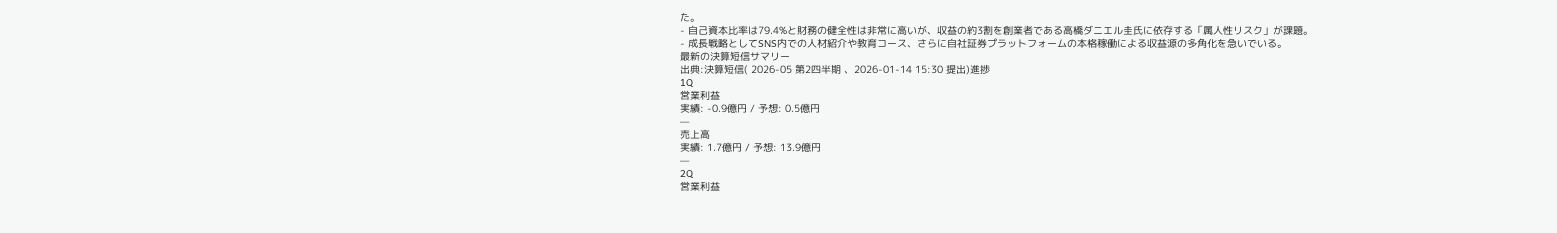た。
- 自己資本比率は79.4%と財務の健全性は非常に高いが、収益の約3割を創業者である高橋ダニエル圭氏に依存する「属人性リスク」が課題。
- 成長戦略としてSNS内での人材紹介や教育コース、さらに自社証券プラットフォームの本格稼働による収益源の多角化を急いでいる。
最新の決算短信サマリー
出典:決算短信( 2026-05 第2四半期 、2026-01-14 15:30 提出)進捗
1Q
営業利益
実績: -0.9億円 / 予想: 0.5億円
—
売上高
実績: 1.7億円 / 予想: 13.9億円
—
2Q
営業利益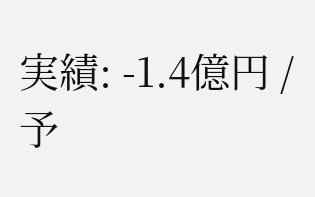実績: -1.4億円 / 予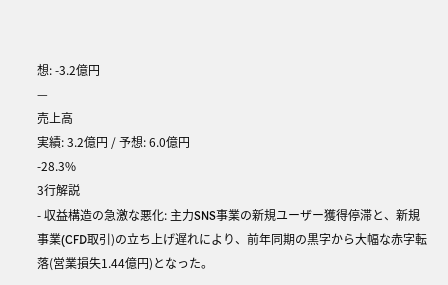想: -3.2億円
—
売上高
実績: 3.2億円 / 予想: 6.0億円
-28.3%
3行解説
- 収益構造の急激な悪化: 主力SNS事業の新規ユーザー獲得停滞と、新規事業(CFD取引)の立ち上げ遅れにより、前年同期の黒字から大幅な赤字転落(営業損失1.44億円)となった。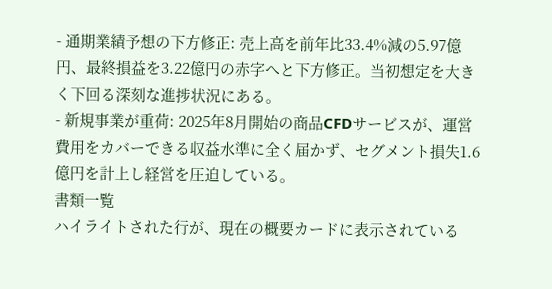- 通期業績予想の下方修正: 売上高を前年比33.4%減の5.97億円、最終損益を3.22億円の赤字へと下方修正。当初想定を大きく下回る深刻な進捗状況にある。
- 新規事業が重荷: 2025年8月開始の商品CFDサービスが、運営費用をカバーできる収益水準に全く届かず、セグメント損失1.6億円を計上し経営を圧迫している。
書類一覧
ハイライトされた行が、現在の概要カードに表示されている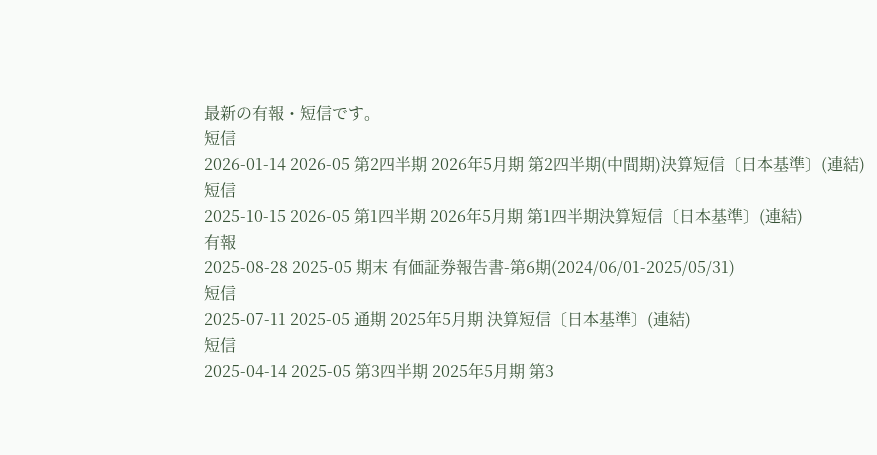最新の有報・短信です。
短信
2026-01-14 2026-05 第2四半期 2026年5月期 第2四半期(中間期)決算短信〔日本基準〕(連結)
短信
2025-10-15 2026-05 第1四半期 2026年5月期 第1四半期決算短信〔日本基準〕(連結)
有報
2025-08-28 2025-05 期末 有価証券報告書-第6期(2024/06/01-2025/05/31)
短信
2025-07-11 2025-05 通期 2025年5月期 決算短信〔日本基準〕(連結)
短信
2025-04-14 2025-05 第3四半期 2025年5月期 第3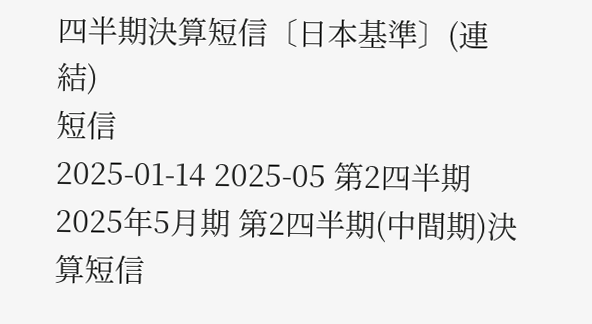四半期決算短信〔日本基準〕(連結)
短信
2025-01-14 2025-05 第2四半期 2025年5月期 第2四半期(中間期)決算短信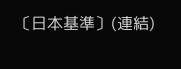〔日本基準〕(連結)